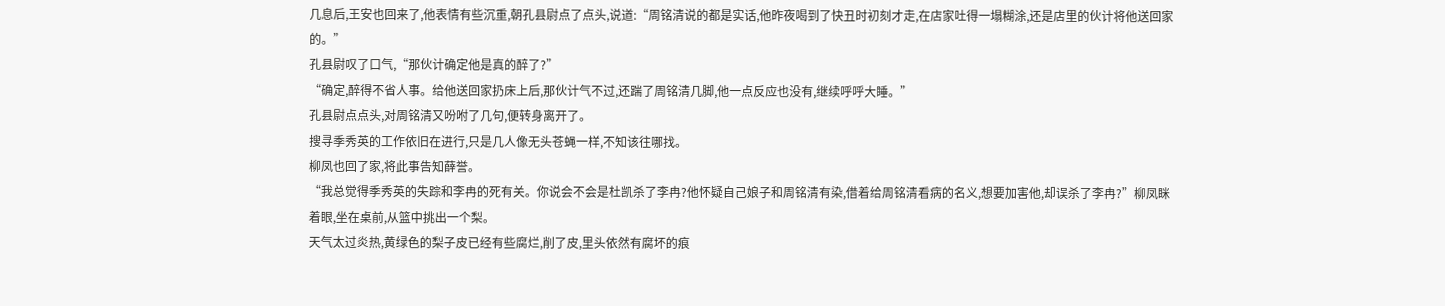几息后,王安也回来了,他表情有些沉重,朝孔县尉点了点头,说道:“周铭清说的都是实话,他昨夜喝到了快丑时初刻才走,在店家吐得一塌糊涂,还是店里的伙计将他送回家的。”
孔县尉叹了口气,“那伙计确定他是真的醉了?”
“确定,醉得不省人事。给他送回家扔床上后,那伙计气不过,还踹了周铭清几脚,他一点反应也没有,继续呼呼大睡。”
孔县尉点点头,对周铭清又吩咐了几句,便转身离开了。
搜寻季秀英的工作依旧在进行,只是几人像无头苍蝇一样,不知该往哪找。
柳凤也回了家,将此事告知薛誉。
“我总觉得季秀英的失踪和李冉的死有关。你说会不会是杜凯杀了李冉?他怀疑自己娘子和周铭清有染,借着给周铭清看病的名义,想要加害他,却误杀了李冉?”柳凤眯着眼,坐在桌前,从篮中挑出一个梨。
天气太过炎热,黄绿色的梨子皮已经有些腐烂,削了皮,里头依然有腐坏的痕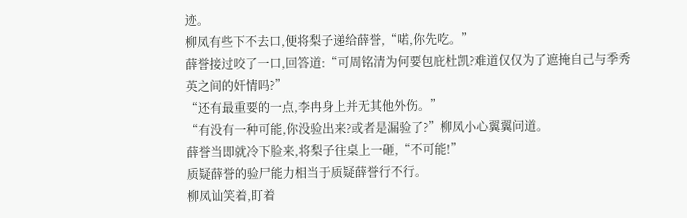迹。
柳凤有些下不去口,便将梨子递给薛誉,“喏,你先吃。”
薛誉接过咬了一口,回答道:“可周铭清为何要包庇杜凯?难道仅仅为了遮掩自己与季秀英之间的奸情吗?”
“还有最重要的一点,李冉身上并无其他外伤。”
“有没有一种可能,你没验出来?或者是漏验了?”柳凤小心翼翼问道。
薛誉当即就冷下脸来,将梨子往桌上一砸,“不可能!”
质疑薛誉的验尸能力相当于质疑薛誉行不行。
柳凤讪笑着,盯着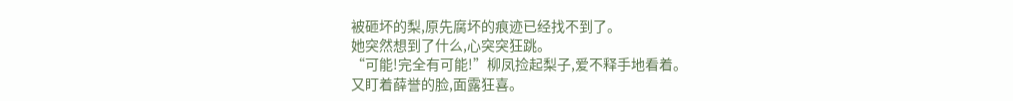被砸坏的梨,原先腐坏的痕迹已经找不到了。
她突然想到了什么,心突突狂跳。
“可能!完全有可能!”柳凤捡起梨子,爱不释手地看着。
又盯着薛誉的脸,面露狂喜。